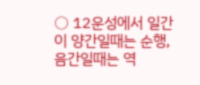○ 12운성에서 일간이 양간일때는 순행, 음간일때는 역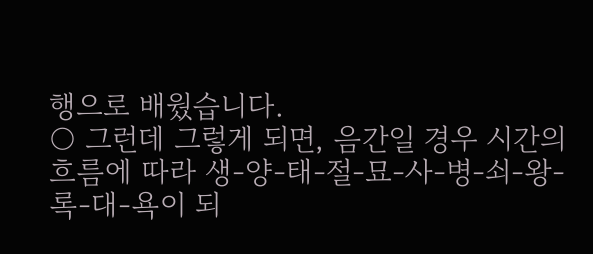행으로 배웠습니다.
○ 그런데 그렇게 되면, 음간일 경우 시간의 흐름에 따라 생-양-태-절-묘-사-병-쇠-왕-록-대-욕이 되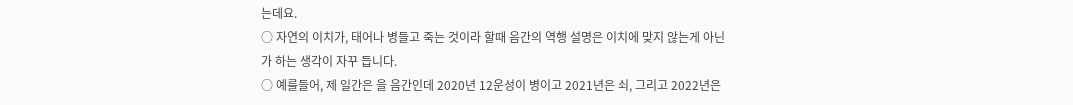는데요.
○ 자연의 이치가, 태어나 병들고 죽는 것이라 할때 음간의 역행 설명은 이치에 맞지 않는게 아닌가 하는 생각이 자꾸 듭니다.
○ 예를들어, 제 일간은 을 음간인데 2020년 12운성이 병이고 2021년은 쇠, 그리고 2022년은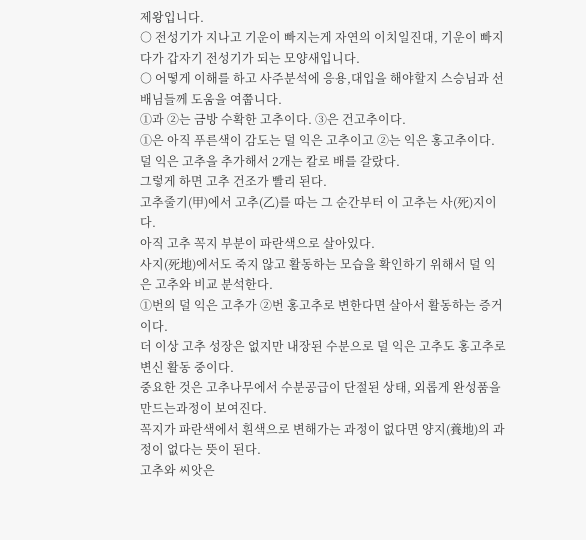제왕입니다.
○ 전성기가 지나고 기운이 빠지는게 자연의 이치일진대, 기운이 빠지다가 갑자기 전성기가 되는 모양새입니다.
○ 어떻게 이해를 하고 사주분석에 응용,대입을 해야할지 스승님과 선배님들께 도움을 여쭙니다.
①과 ②는 금방 수확한 고추이다. ③은 건고추이다.
①은 아직 푸른색이 감도는 덜 익은 고추이고 ②는 익은 홍고추이다.
덜 익은 고추을 추가해서 2개는 칼로 배를 갈랐다.
그렇게 하면 고추 건조가 빨리 된다.
고추줄기(甲)에서 고추(乙)를 따는 그 순간부터 이 고추는 사(死)지이다.
아직 고추 꼭지 부분이 파란색으로 살아있다.
사지(死地)에서도 죽지 않고 활동하는 모습을 확인하기 위해서 덜 익은 고추와 비교 분석한다.
①번의 덜 익은 고추가 ②번 홍고추로 변한다면 살아서 활동하는 증거이다.
더 이상 고추 성장은 없지만 내장된 수분으로 덜 익은 고추도 홍고추로 변신 활동 중이다.
중요한 것은 고추나무에서 수분공급이 단절된 상태, 외롭게 완성품을 만드는과정이 보여진다.
꼭지가 파란색에서 흰색으로 변해가는 과정이 없다면 양지(養地)의 과정이 없다는 뜻이 된다.
고추와 씨앗은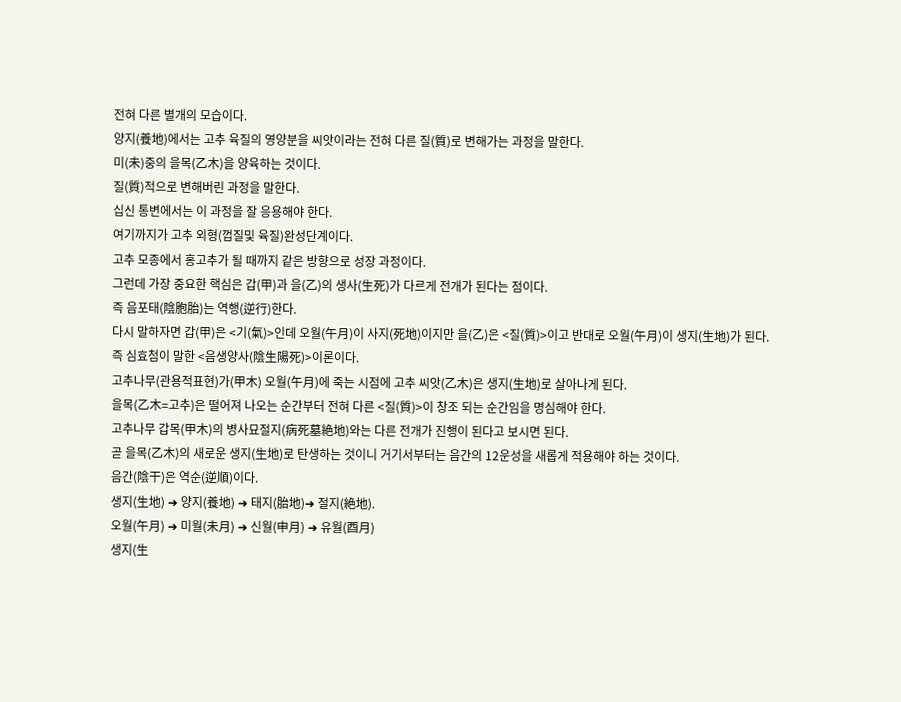전혀 다른 별개의 모습이다.
양지(養地)에서는 고추 육질의 영양분을 씨앗이라는 전혀 다른 질(質)로 변해가는 과정을 말한다.
미(未)중의 을목(乙木)을 양육하는 것이다.
질(質)적으로 변해버린 과정을 말한다.
십신 통변에서는 이 과정을 잘 응용해야 한다.
여기까지가 고추 외형(껍질및 육질)완성단계이다.
고추 모종에서 홍고추가 될 때까지 같은 방향으로 성장 과정이다.
그런데 가장 중요한 핵심은 갑(甲)과 을(乙)의 생사(生死)가 다르게 전개가 된다는 점이다.
즉 음포태(陰胞胎)는 역행(逆行)한다.
다시 말하자면 갑(甲)은 <기(氣)>인데 오월(午月)이 사지(死地)이지만 을(乙)은 <질(質)>이고 반대로 오월(午月)이 생지(生地)가 된다.
즉 심효첨이 말한 <음생양사(陰生陽死)>이론이다.
고추나무(관용적표현)가(甲木) 오월(午月)에 죽는 시점에 고추 씨앗(乙木)은 생지(生地)로 살아나게 된다.
을목(乙木=고추)은 떨어져 나오는 순간부터 전혀 다른 <질(質)>이 창조 되는 순간임을 명심해야 한다.
고추나무 갑목(甲木)의 병사묘절지(病死墓絶地)와는 다른 전개가 진행이 된다고 보시면 된다.
곧 을목(乙木)의 새로운 생지(生地)로 탄생하는 것이니 거기서부터는 음간의 12운성을 새롭게 적용해야 하는 것이다.
음간(陰干)은 역순(逆順)이다.
생지(生地) ➜ 양지(養地) ➜ 태지(胎地)➜ 절지(絶地).
오월(午月) ➜ 미월(未月) ➜ 신월(申月) ➜ 유월(酉月)
생지(生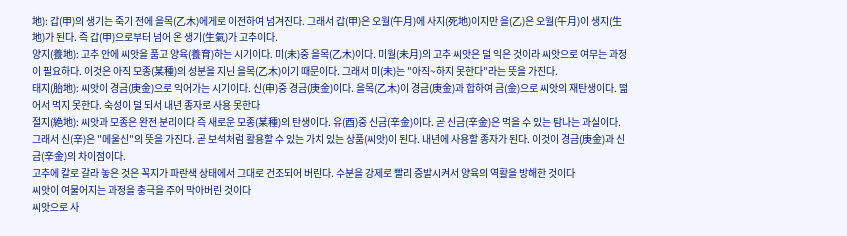地): 갑(甲)의 생기는 죽기 전에 을목(乙木)에게로 이전하여 넘겨진다. 그래서 갑(甲)은 오월(午月)에 사지(死地)이지만 을(乙)은 오월(午月)이 생지(生地)가 된다. 즉 갑(甲)으로부터 넘어 온 생기(生氣)가 고추이다.
양지(養地): 고추 안에 씨앗을 품고 양육(養育)하는 시기이다. 미(未)중 을목(乙木)이다. 미월(未月)의 고추 씨앗은 덜 익은 것이라 씨앗으로 여무는 과정이 필요하다. 이것은 아직 모종(某種)의 성분을 지닌 을목(乙木)이기 때문이다. 그래서 미(未)는 "아직~하지 못한다"라는 뜻을 가진다.
태지(胎地): 씨앗이 경금(庚金)으로 익어가는 시기이다. 신(申)중 경금(庚金)이다. 을목(乙木)이 경금(庚金)과 합하여 금(金)으로 씨앗의 재탄생이다. 떪어서 먹지 못한다. 숙성이 덜 되서 내년 종자로 사용 못한다
절지(絶地): 씨앗과 모종은 완전 분리이다 즉 새로운 모종(某種)의 탄생이다. 유(酉)중 신금(辛金)이다. 곧 신금(辛金)은 먹을 수 있는 탐나는 과실이다. 그래서 신(辛)은 "메울신"의 뜻을 가진다. 곧 보석처럼 활용할 수 있는 가치 있는 상품(씨앗)이 된다. 내년에 사용할 종자가 된다. 이것이 경금(庚金)과 신금(辛金)의 차이점이다.
고추에 칼로 갈라 놓은 것은 꼭지가 파란색 상태에서 그대로 건조되어 버린다. 수분을 강제로 빨리 증발시켜서 양육의 역활을 방해한 것이다
씨앗이 여물어지는 과정을 충극을 주어 막아버린 것이다
씨앗으로 사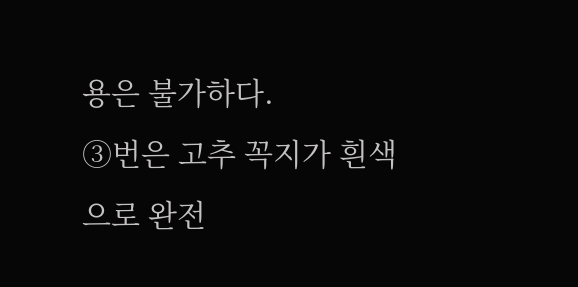용은 불가하다.
③번은 고추 꼭지가 흰색으로 완전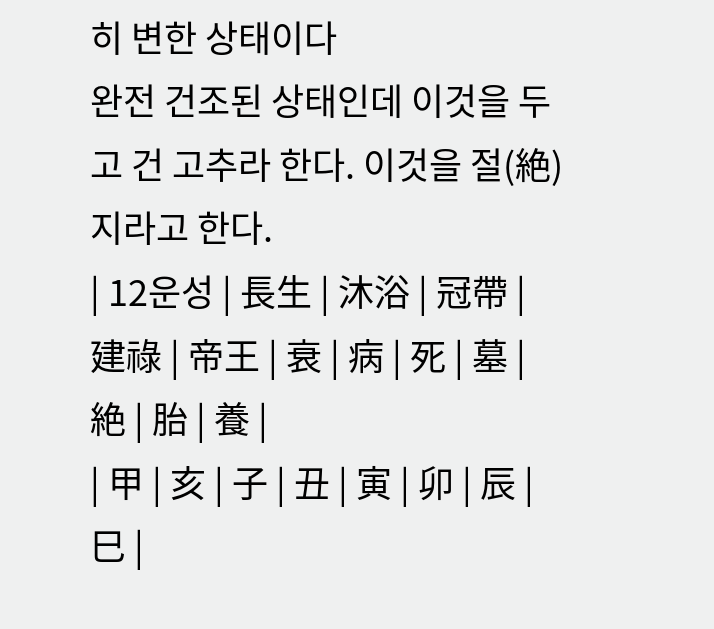히 변한 상태이다
완전 건조된 상태인데 이것을 두고 건 고추라 한다. 이것을 절(絶)지라고 한다.
| 12운성 | 長生 | 沐浴 | 冠帶 | 建祿 | 帝王 | 衰 | 病 | 死 | 墓 | 絶 | 胎 | 養 |
| 甲 | 亥 | 子 | 丑 | 寅 | 卯 | 辰 | 巳 |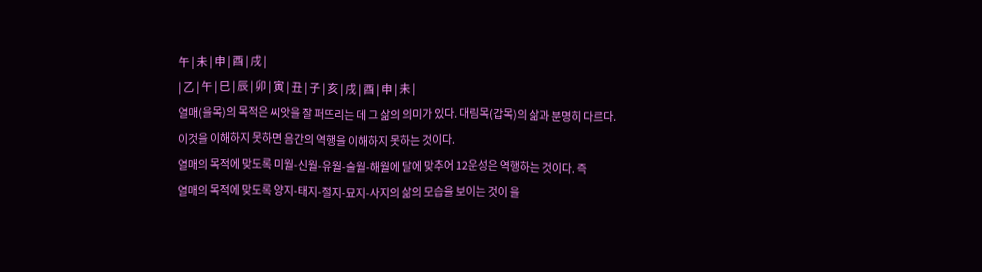午 | 未 | 申 | 酉 | 戌 |
| 乙 | 午 | 巳 | 辰 | 卯 | 寅 | 丑 | 子 | 亥 | 戌 | 酉 | 申 | 未 |
열매(을목)의 목적은 씨앗을 잘 퍼뜨리는 데 그 삶의 의미가 있다. 대림목(갑목)의 삶과 분명히 다르다.
이것을 이해하지 못하면 음간의 역행을 이해하지 못하는 것이다.
열매의 목적에 맞도록 미월-신월-유월-술월-해월에 달에 맞추어 12운성은 역행하는 것이다. 즉
열매의 목적에 맞도록 양지-태지-절지-묘지-사지의 삶의 모습을 보이는 것이 을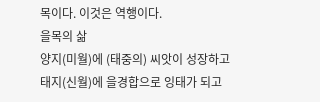목이다. 이것은 역행이다.
을목의 삶
양지(미월)에 (태중의) 씨앗이 성장하고
태지(신월)에 을경합으로 잉태가 되고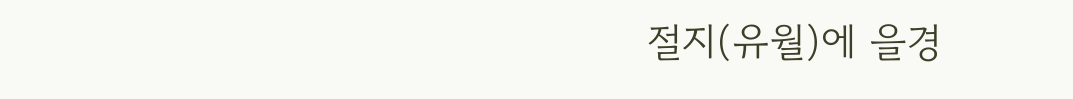절지(유월)에 을경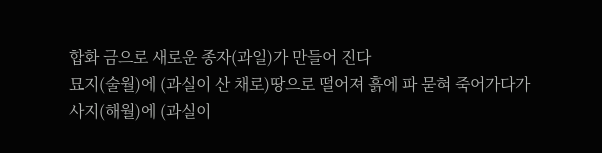합화 금으로 새로운 종자(과일)가 만들어 진다
묘지(술월)에 (과실이 산 채로)땅으로 떨어져 흙에 파 묻혀 죽어가다가
사지(해월)에 (과실이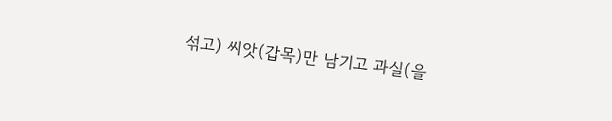섞고) 씨앗(갑목)만 남기고 과실(을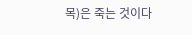목)은 죽는 것이다